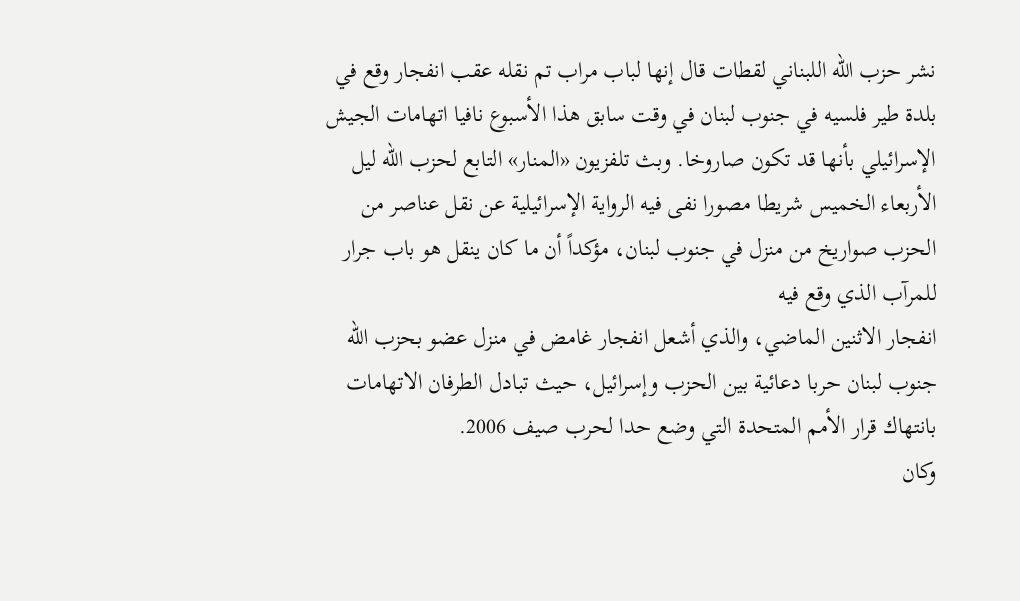نشر حزب الله اللبناني لقطات قال إنها لباب مراب تم نقله عقب انفجار وقع في بلدة طير فلسيه في جنوب لبنان في وقت سابق هذا الأسبوع نافيا اتهامات الجيش الإسرائيلي بأنها قد تكون صاروخا. وبث تلفزيون «المنار» التابع لحزب الله ليل الأربعاء الخميس شريطا مصورا نفى فيه الرواية الإسرائيلية عن نقل عناصر من الحزب صواريخ من منزل في جنوب لبنان، مؤكداً أن ما كان ينقل هو باب جرار للمرآب الذي وقع فيه
انفجار الاثنين الماضي، والذي أشعل انفجار غامض في منزل عضو بحزب الله جنوب لبنان حربا دعائية بين الحزب وإسرائيل، حيث تبادل الطرفان الاتهامات بانتهاك قرار الأمم المتحدة التي وضع حدا لحرب صيف 2006.
وكان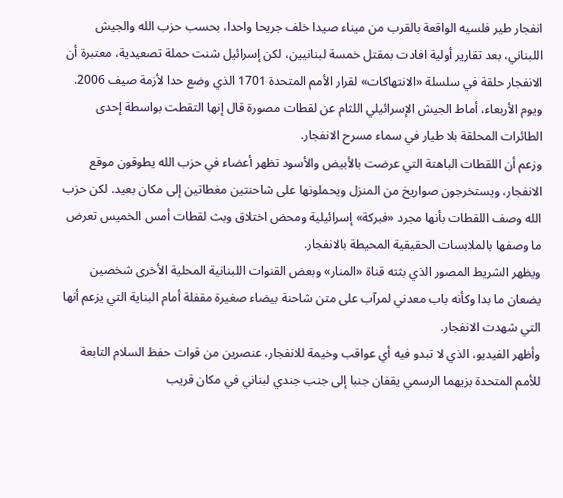انفجار طير فلسيه الواقعة بالقرب من ميناء صيدا خلف جريحا واحدا، بحسب حزب الله والجيش اللبناني، بعد تقارير أولية افادت بمقتل خمسة لبنانيين، لكن إسرائيل شنت حملة تصعيدية، معتبرة أن الانفجار حلقة في سلسلة «الانتهاكات» لقرار الأمم المتحدة 1701 الذي وضع حدا لأزمة صيف 2006.
ويوم الأربعاء، أماط الجيش الإسرائيلي اللثام عن لقطات مصورة قال إنها التقطت بواسطة إحدى الطائرات المحلقة بلا طيار في سماء مسرح الانفجار.
وزعم أن اللقطات الباهتة التي عرضت بالأبيض والأسود تظهر أعضاء في حزب الله يطوقون موقع الانفجار، ويستخرجون صواريخ من المنزل ويحملونها على شاحنتين مغطاتين إلى مكان بعيد. لكن حزب الله وصف اللقطات بأنها مجرد «فبركة» إسرائيلية ومحض اختلاق وبث لقطات أمس الخميس تعرض ما وصفها بالملابسات الحقيقية المحيطة بالانفجار.
ويظهر الشريط المصور الذي بثته قناة «المنار» وبعض القنوات اللبنانية المحلية الأخرى شخصين يضعان ما بدا وكأنه باب معدني لمرآب على متن شاحنة بيضاء صغيرة مقفلة أمام البناية التي يزعم أنها التي شهدت الانفجار.
وأظهر الفيديو، الذي لا تبدو فيه أي عواقب وخيمة للانفجار، عنصرين من قوات حفظ السلام التابعة للأمم المتحدة بزيهما الرسمي يقفان جنبا إلى جنب جندي لبناني في مكان قريب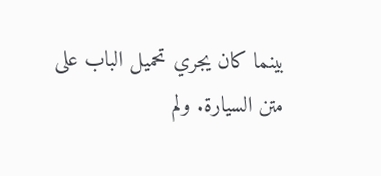بينما كان يجري تحميل الباب على متن السيارة. ولم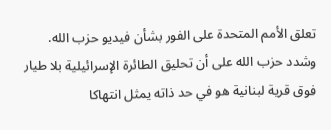تعلق الأمم المتحدة على الفور بشأن فيديو حزب الله. وشدد حزب الله على أن تحليق الطائرة الإسرائيلية بلا طيار فوق قرية لبنانية هو في حد ذاته يمثل انتهاكا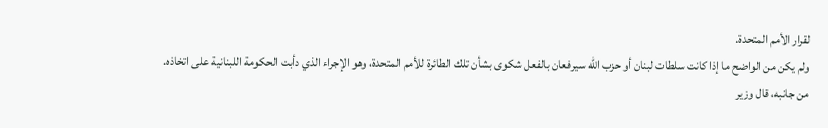لقرار الأمم المتحدة.
ولم يكن من الواضح ما إذا كانت سلطات لبنان أو حزب الله سيرفعان بالفعل شكوى بشأن تلك الطائرة للأمم المتحدة، وهو الإجراء الذي دأبت الحكومة اللبنانية على اتخاذه.
من جانبه، قال وزير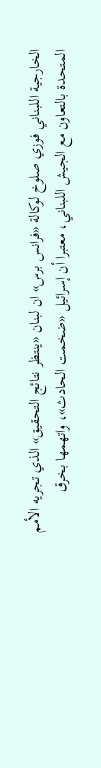الخارجية اللبناني فوزي صلوخ لوكالة «فرانس برس» ان لبنان «ينتظر نتائج التحقيق» الذي تجريه الأمم المتحدة بالتعاون مع الجيش اللبناني، معتبرا أن إسرائيل «ضخمت الحادث»، واتهمها بخرق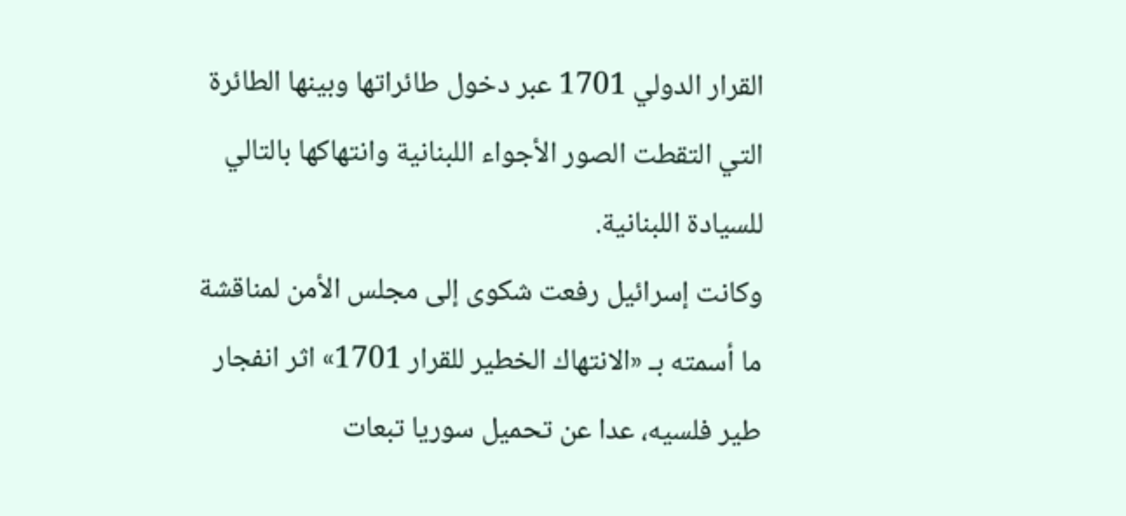القرار الدولي 1701 عبر دخول طائراتها وبينها الطائرة التي التقطت الصور الأجواء اللبنانية وانتهاكها بالتالي للسيادة اللبنانية.
وكانت إسرائيل رفعت شكوى إلى مجلس الأمن لمناقشة ما أسمته بـ «الانتهاك الخطير للقرار 1701» اثر انفجار طير فلسيه، عدا عن تحميل سوريا تبعات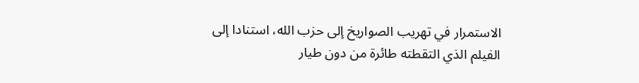الاستمرار في تهريب الصواريخ إلى حزب الله، استنادا إلى الفيلم الذي التقطته طائرة من دون طيار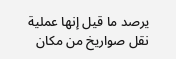يرصد ما قيل إنها عملية نقل صواريخ من مكان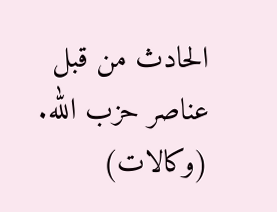الحادث من قبل عناصر حزب الله.
(وكالات)